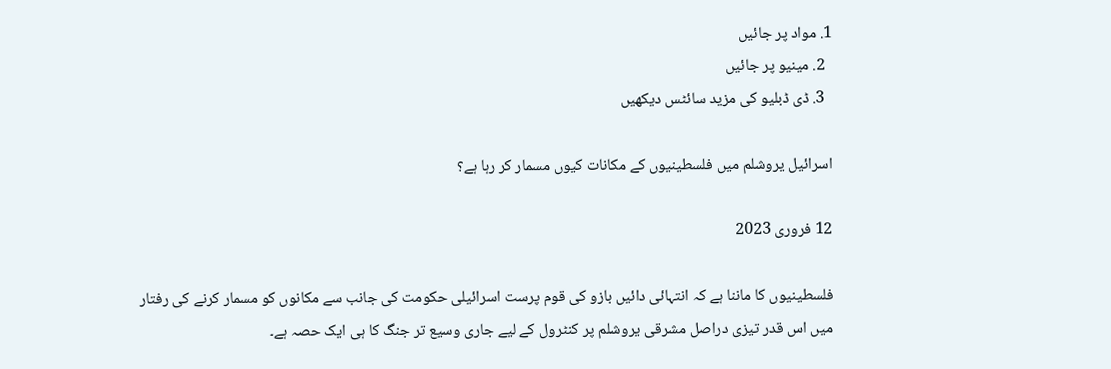1. مواد پر جائیں
  2. مینیو پر جائیں
  3. ڈی ڈبلیو کی مزید سائٹس دیکھیں

اسرائیل یروشلم میں فلسطینیوں کے مکانات کیوں مسمار کر رہا ہے؟

12 فروری 2023

فلسطینیوں کا ماننا ہے کہ انتہائی دائیں بازو کی قوم پرست اسرائیلی حکومت کی جانب سے مکانوں کو مسمار کرنے کی رفتار میں اس قدر تیزی دراصل مشرقی یروشلم پر کنٹرول کے لیے جاری وسیع تر جنگ کا ہی ایک حصہ ہے۔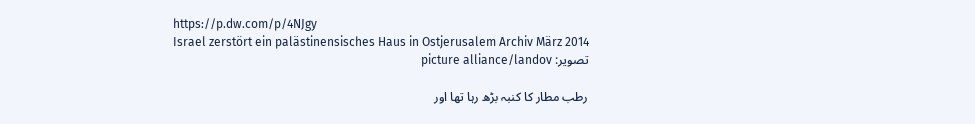https://p.dw.com/p/4NJgy
Israel zerstört ein palästinensisches Haus in Ostjerusalem Archiv März 2014
تصویر: picture alliance/landov

رطب مطار کا کنبہ بڑھ رہا تھا اور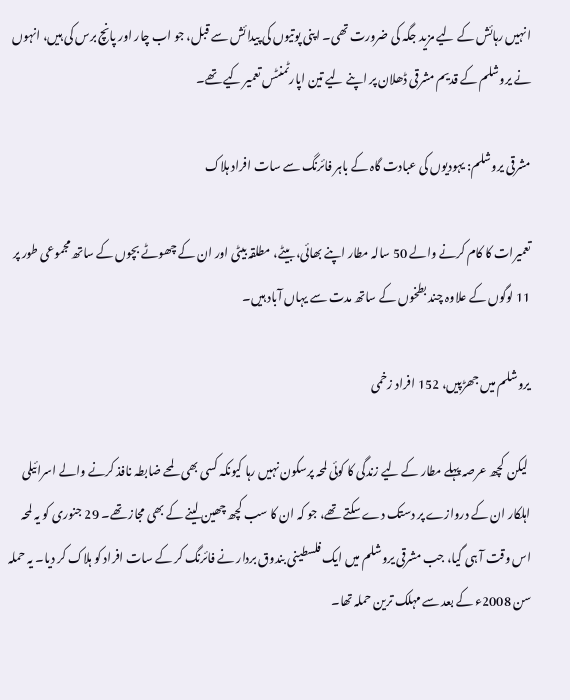انہیں رہائش کے لیے مزید جگہ کی ضرورت تھی۔ اپنی پوتیوں کی پیدائش سے قبل، جو اب چار اور پانچ برس کی ہیں، انہوں نے یروشلم کے قدیم مشرقی ڈھلان پر اپنے لیے تین اپارٹمنٹس تعمیر کیے تھے۔

مشرقی یروشلم: یہودیوں کی عبادت گاہ کے باہر فائرنگ سے سات افراد ہلاک

تعمیرات کا کام کرنے والے 50 سالہ مطار اپنے بھائی، بیٹے، مطلقہ بیٹی اور ان کے چھوٹے بچوں کے ساتھ مجموعی طور پر 11 لوگوں کے علاوہ چند بطخوں کے ساتھ مدت سے یہاں آباد ہیں۔

یروشلم میں جھڑپیں، 152 افراد زخمی

 لیکن  کچھ عرصہ پہلے مطار کے لیے زندگی کا کوئی لمحہ پرسکون نہیں رہا کیونکہ کسی بھی لمحے ضابطہ نافذ کرنے والے اسرائیلی اہلکار ان کے دروازے پر دستک دے سکتے تھے، جو کہ ان کا سب کچھ چھین لینے کے بھی مجاز تھے۔ 29 جنوری کو یہ لمحہ اس وقت آ ہی گیا، جب مشرقی یروشلم میں ایک فلسطینی بندوق بردار نے فائرنگ کر کے سات افراد کو ہلاک کر دیا۔ یہ حملہ سن 2008ء کے بعد سے مہلک ترین حملہ تھا۔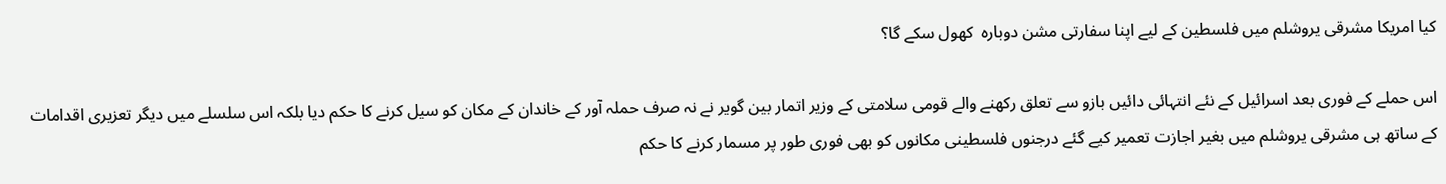کیا امریکا مشرقی یروشلم میں فلسطین کے لیے اپنا سفارتی مشن دوبارہ  کھول سکے گا؟

اس حملے کے فوری بعد اسرائیل کے نئے انتہائی دائیں بازو سے تعلق رکھنے والے قومی سلامتی کے وزیر اتمار بین گویر نے نہ صرف حملہ آور کے خاندان کے مکان کو سیل کرنے کا حکم دیا بلکہ اس سلسلے میں دیگر تعزیری اقدامات کے ساتھ ہی مشرقی یروشلم میں بغیر اجازت تعمیر کیے گئے درجنوں فلسطینی مکانوں کو بھی فوری طور پر مسمار کرنے کا حکم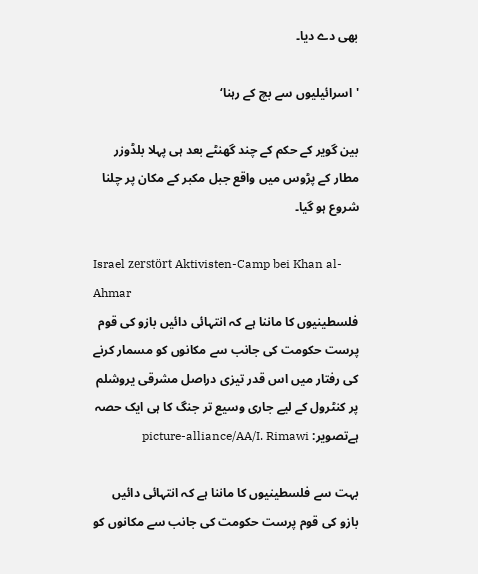بھی دے دیا۔

'اسرائیلیوں سے بچ کے رہنا‘

بین گویر کے حکم کے چند گھنٹے بعد ہی پہلا بلڈوزر مطار کے پڑوس میں واقع جبل مکبر کے مکان پر چلنا شروع ہو گیا۔

Israel zerstört Aktivisten-Camp bei Khan al-Ahmar
فلسطینیوں کا ماننا ہے کہ انتہائی دائیں بازو کی قوم پرست حکومت کی جانب سے مکانوں کو مسمار کرنے کی رفتار میں اس قدر تیزی دراصل مشرقی یروشلم پر کنٹرول کے لیے جاری وسیع تر جنگ کا ہی ایک حصہ ہےتصویر: picture-alliance/AA/I. Rimawi

بہت سے فلسطینیوں کا ماننا ہے کہ انتہائی دائیں بازو کی قوم پرست حکومت کی جانب سے مکانوں کو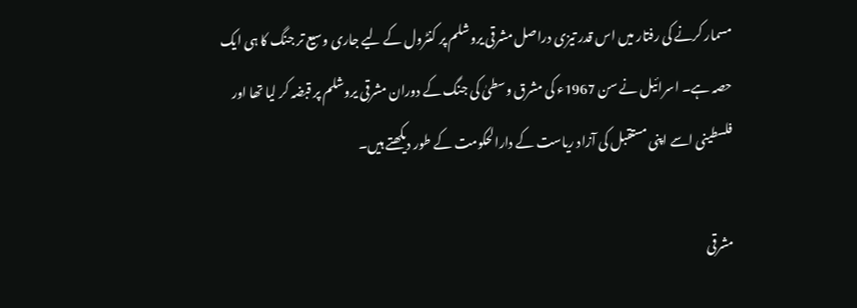مسمار کرنے کی رفتار میں اس قدر تیزی دراصل مشرقی یروشلم پر کنٹرول کے لیے جاری وسیع تر جنگ کا ہی ایک حصہ ہے۔ اسرائیل نے سن 1967ء کی مشرق وسطیٰ کی جنگ کے دوران مشرقی یروشلم پر قبضہ کر لیا تھا اور فلسطینی اسے اپنی مستقبل کی آزاد ریاست کے دارالحکومت کے طور دیکھتے ہیں۔

مشرقی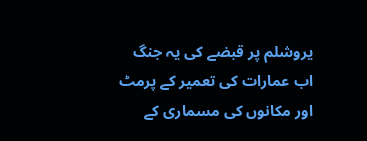یروشلم پر قبضے کی یہ جنگ اب عمارات کی تعمیر کے پرمٹ اور مکانوں کی مسماری کے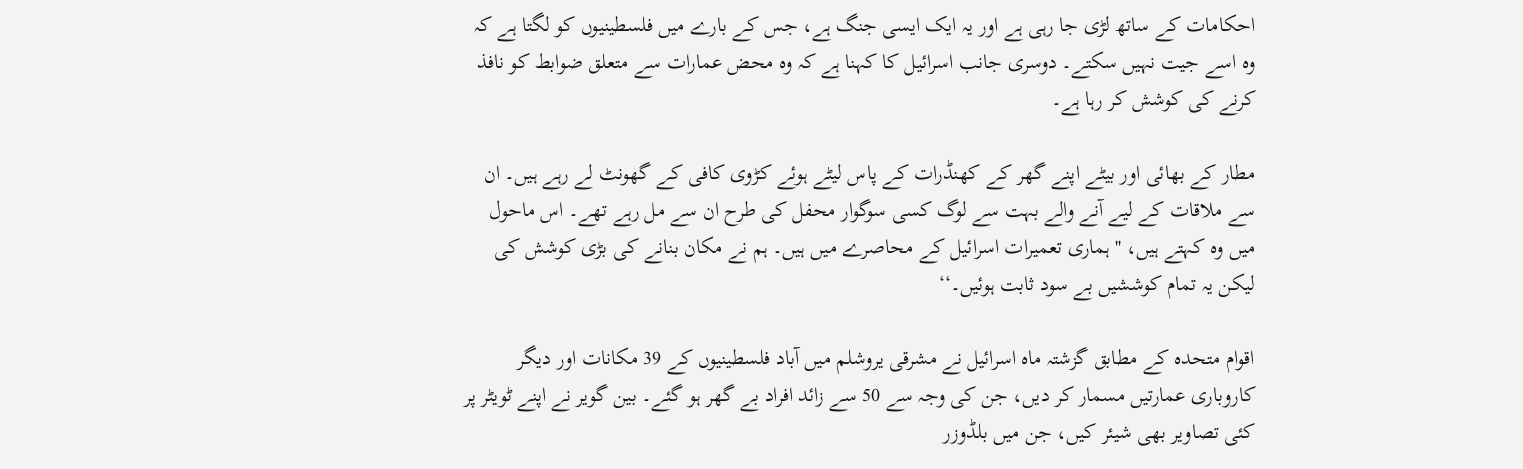احکامات کے ساتھ لڑی جا رہی ہے اور یہ ایک ایسی جنگ ہے، جس کے بارے میں فلسطینیوں کو لگتا ہے کہ وہ اسے جیت نہیں سکتے۔ دوسری جانب اسرائیل کا کہنا ہے کہ وہ محض عمارات سے متعلق ضوابط کو نافذ کرنے کی کوشش کر رہا ہے۔

مطار کے بھائی اور بیٹے اپنے گھر کے کھنڈرات کے پاس لیٹے ہوئے کڑوی کافی کے گھونٹ لے رہے ہیں۔ ان سے ملاقات کے لیے آنے والے بہت سے لوگ کسی سوگوار محفل کی طرح ان سے مل رہے تھے۔ اس ماحول میں وہ کہتے ہیں، ''ہماری تعمیرات اسرائیل کے محاصرے میں ہیں۔ ہم نے مکان بنانے کی بڑی کوشش کی لیکن یہ تمام کوششیں بے سود ثابت ہوئیں۔‘‘

اقوام متحدہ کے مطابق گزشتہ ماہ اسرائیل نے مشرقی یروشلم میں آباد فلسطینیوں کے 39 مکانات اور دیگر کاروباری عمارتیں مسمار کر دیں، جن کی وجہ سے 50 سے زائد افراد بے گھر ہو گئے۔ بین گویر نے اپنے ٹویٹر پر کئی تصاویر بھی شیئر کیں، جن میں بلڈوزر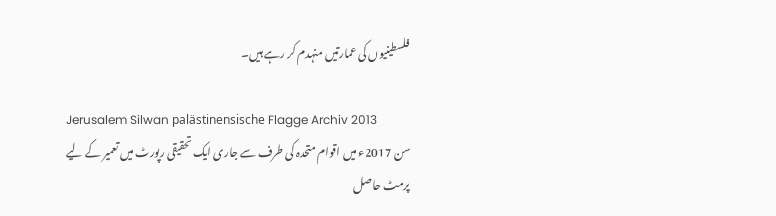فلسطینیوں کی عمارتیں منہدم کر رہے ہیں۔

Jerusalem Silwan palästinensische Flagge Archiv 2013
سن 2017ء میں اقوام متحدہ کی طرف سے جاری ایک تحقیقی رپورٹ میں تعمیر کے لیے پرمٹ حاصل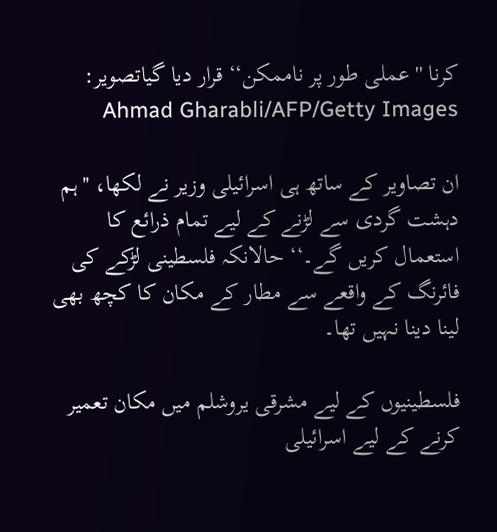کرنا ''عملی طور پر ناممکن‘‘ قرار دیا گیاتصویر: Ahmad Gharabli/AFP/Getty Images

ان تصاویر کے ساتھ ہی اسرائیلی وزیر نے لکھا، ''ہم دہشت گردی سے لڑنے کے لیے تمام ذرائع کا استعمال کریں گے۔‘‘ حالانکہ فلسطینی لڑکے کی فائرنگ کے واقعے سے مطار کے مکان کا کچھ بھی لینا دینا نہیں تھا۔

فلسطینیوں کے لیے مشرقی یروشلم میں مکان تعمیر کرنے کے لیے اسرائیلی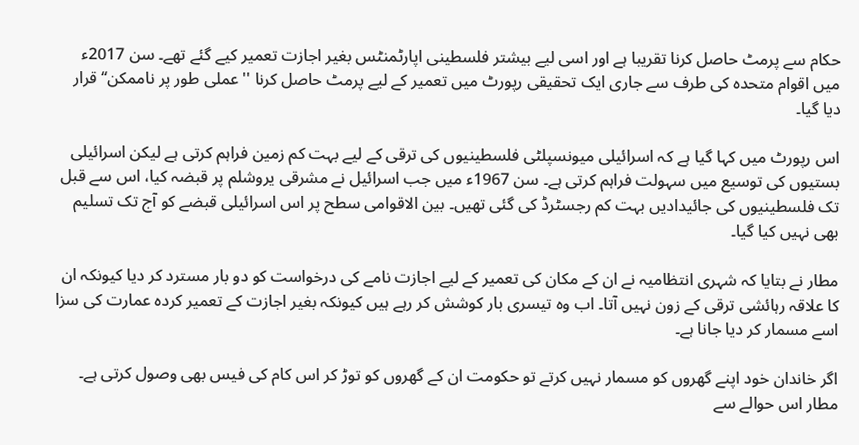حکام سے پرمٹ حاصل کرنا تقریبا ہے اور اسی لیے بیشتر فلسطینی اپارٹمنٹس بغیر اجازت تعمیر کیے گئے تھے۔ سن 2017ء میں اقوام متحدہ کی طرف سے جاری ایک تحقیقی رپورٹ میں تعمیر کے لیے پرمٹ حاصل کرنا ''عملی طور پر ناممکن‘‘ قرار دیا گیا۔

اس رپورٹ میں کہا گیا ہے کہ اسرائیلی میونسپلٹی فلسطینیوں کی ترقی کے لیے بہت کم زمین فراہم کرتی ہے لیکن اسرائیلی بستیوں کی توسیع میں سہولت فراہم کرتی ہے۔ سن 1967ء میں جب اسرائیل نے مشرقی یروشلم پر قبضہ کیا، اس سے قبل تک فلسطینیوں کی جائیدادیں بہت کم رجسٹرڈ کی گئی تھیں۔ بین الاقوامی سطح پر اس اسرائیلی قبضے کو آج تک تسلیم بھی نہیں کیا گیا۔

مطار نے بتایا کہ شہری انتظامیہ نے ان کے مکان کی تعمیر کے لیے اجازت نامے کی درخواست کو دو بار مسترد کر دیا کیونکہ ان کا علاقہ رہائشی ترقی کے زون نہیں آتا۔ اب وہ تیسری بار کوشش کر رہے ہیں کیونکہ بغیر اجازت کے تعمیر کردہ عمارت کی سزا اسے مسمار کر دیا جانا ہے۔

اگر خاندان خود اپنے گھروں کو مسمار نہیں کرتے تو حکومت ان کے گھروں کو توڑ کر اس کام کی فیس بھی وصول کرتی ہے۔ مطار اس حوالے سے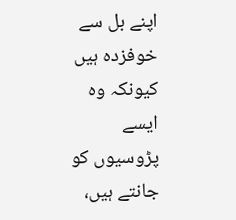اپنے بل سے خوفزدہ ہیں کیونکہ وہ ایسے پڑوسیوں کو جانتے ہیں،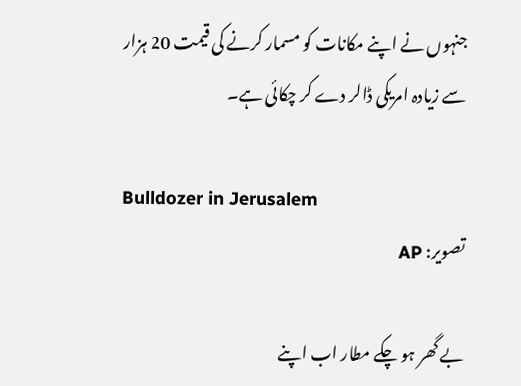جنہوں نے اپنے مکانات کو مسمار کرنے کی قیمت 20 ہزار سے زیادہ امریکی ڈالر دے کر چکائی ہے۔

Bulldozer in Jerusalem
تصویر: AP

بے گھر ہو چکے مطار اب اپنے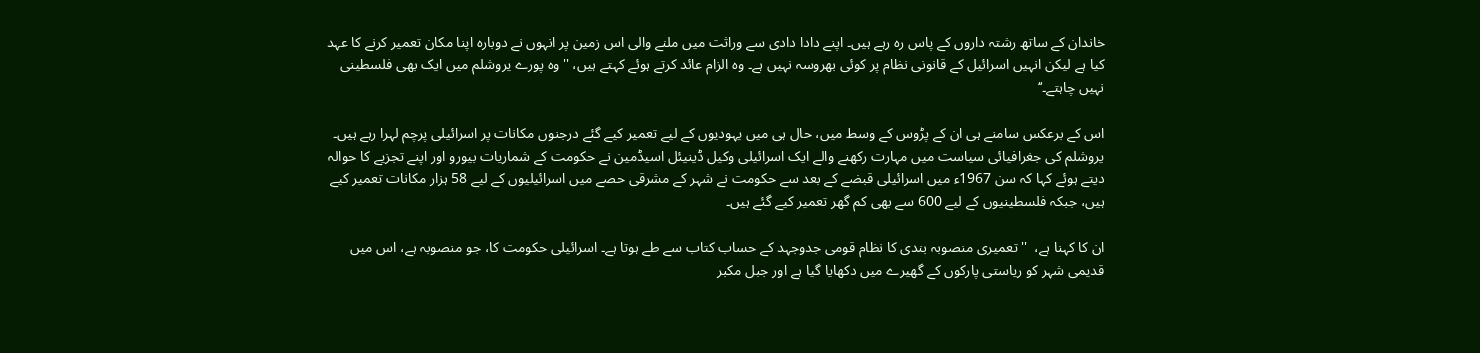خاندان کے ساتھ رشتہ داروں کے پاس رہ رہے ہیں۔ اپنے دادا دادی سے وراثت میں ملنے والی اس زمین پر انہوں نے دوبارہ اپنا مکان تعمیر کرنے کا عہد کیا ہے لیکن انہیں اسرائیل کے قانونی نظام پر کوئی بھروسہ نہیں ہے۔ وہ الزام عائد کرتے ہوئے کہتے ہیں، ''وہ پورے یروشلم میں ایک بھی فلسطینی نہیں چاہتے۔‘‘

اس کے برعکس سامنے ہی ان کے پڑوس کے وسط میں، حال ہی میں یہودیوں کے لیے تعمیر کیے گئے درجنوں مکانات پر اسرائیلی پرچم لہرا رہے ہیں۔ یروشلم کی جغرافیائی سیاست میں مہارت رکھنے والے ایک اسرائیلی وکیل ڈینیئل اسیڈمین نے حکومت کے شماریات بیورو اور اپنے تجزیے کا حوالہ دیتے ہوئے کہا کہ سن 1967ء میں اسرائیلی قبضے کے بعد سے حکومت نے شہر کے مشرقی حصے میں اسرائیلیوں کے لیے 58 ہزار مکانات تعمیر کیے ہیں، جبکہ فلسطینیوں کے لیے 600 سے بھی کم گھر تعمیر کیے گئے ہیں۔

ان کا کہنا ہے،  ''تعمیری منصوبہ بندی کا نظام قومی جدوجہد کے حساب کتاب سے طے ہوتا ہے۔ اسرائیلی حکومت کا، جو منصوبہ ہے، اس میں قدیمی شہر کو ریاستی پارکوں کے گھیرے میں دکھایا گیا ہے اور جبل مکبر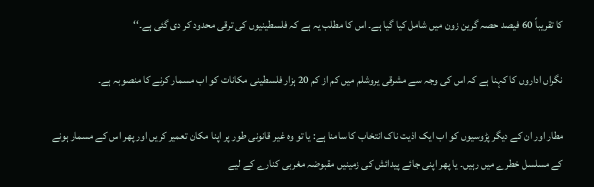کا تقریباً 60 فیصد حصہ گرین زون میں شامل کیا گیا ہے۔ اس کا مطلب یہ ہے کہ فلسطینیوں کی ترقی محدود کر دی گئی ہے۔‘‘

نگراں اداروں کا کہنا ہے کہ اس کی وجہ سے مشرقی یروشلم میں کم از کم 20 ہزار فلسطینی مکانات کو اب مسمار کرنے کا منصوبہ ہے۔

مطار اور ان کے دیگر پڑوسیوں کو اب ایک اذیت ناک انتخاب کا سامنا ہے: یا تو وہ غیر قانونی طور پر اپنا مکان تعمیر کریں اور پھر اس کے مسمار ہونے کے مسلسل خطرے میں رہیں۔ یا پھر اپنی جائے پیدائش کی زمینیں مقبوضہ مغربی کنارے کے لیے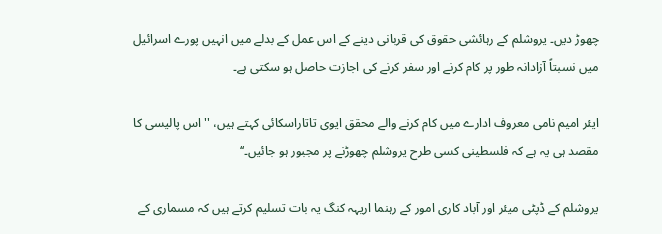چھوڑ دیں۔ یروشلم کے رہائشی حقوق کی قربانی دینے کے اس عمل کے بدلے میں انہیں پورے اسرائیل میں نسبتاً آزادانہ طور پر کام کرنے اور سفر کرنے کی اجازت حاصل ہو سکتی ہے۔

ایئر امیم نامی معروف ادارے میں کام کرنے والے محقق ایوی تاتاراسکائی کہتے ہیں، ''اس پالیسی کا مقصد ہی یہ ہے کہ فلسطینی کسی طرح یروشلم چھوڑنے پر مجبور ہو جائیں۔‘‘

یروشلم کے ڈپٹی میئر اور آباد کاری امور کے رہنما اریہہ کنگ یہ بات تسلیم کرتے ہیں کہ مسماری کے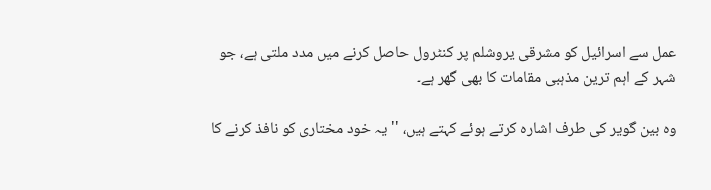عمل سے اسرائیل کو مشرقی یروشلم پر کنٹرول حاصل کرنے میں مدد ملتی ہے، جو شہر کے اہم ترین مذہبی مقامات کا بھی گھر ہے۔

وہ بین گویر کی طرف اشارہ کرتے ہوئے کہتے ہیں، ''یہ خود مختاری کو نافذ کرنے کا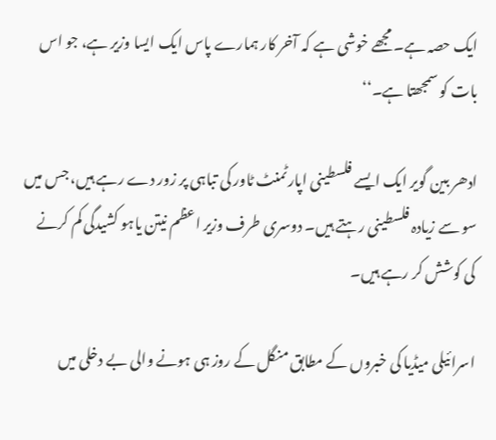ایک حصہ ہے۔ مجھے خوشی ہے کہ آخر کار ہمارے پاس ایک ایسا وزیر ہے، جو اس بات کو سمجھتا ہے۔‘‘

ادھر بین گویر ایک ایسے فلسطینی اپارٹمنٹ ٹاور کی تباہی پر زور دے رہے ہیں، جس میں سو سے زیادہ فلسطینی رہتے ہیں۔ دوسری طرف وزیر اعظم نیتن یاہو کشیدگی کم کرنے کی کوشش کر رہے ہیں۔

اسرائیلی میڈیا کی خبروں کے مطابق منگل کے روز ہی ہونے والی بے دخلی میں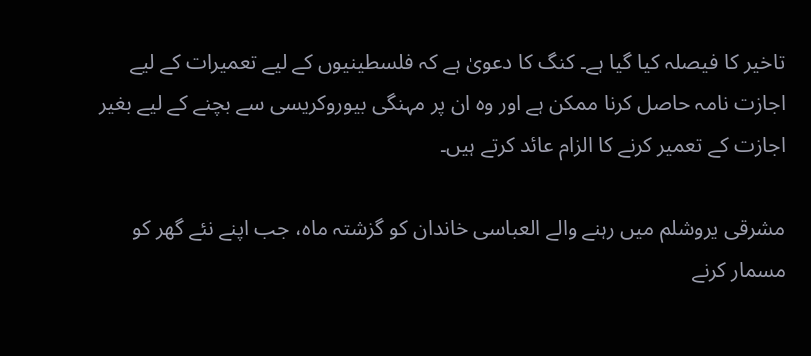تاخیر کا فیصلہ کیا گیا ہے۔ کنگ کا دعویٰ ہے کہ فلسطینیوں کے لیے تعمیرات کے لیے اجازت نامہ حاصل کرنا ممکن ہے اور وہ ان پر مہنگی بیوروکریسی سے بچنے کے لیے بغیر اجازت کے تعمیر کرنے کا الزام عائد کرتے ہیں۔

مشرقی یروشلم میں رہنے والے العباسی خاندان کو گزشتہ ماہ، جب اپنے نئے گھر کو مسمار کرنے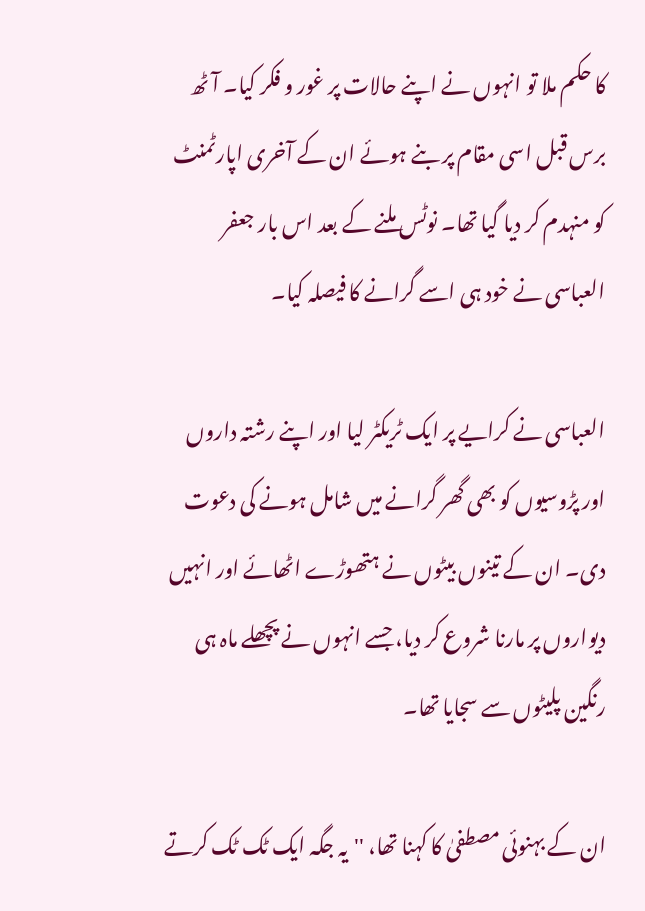کا حکم ملا تو انہوں نے اپنے حالات پر غور و فکر کیا۔ آٹھ برس قبل اسی مقام پر بنے ہوئے ان کے آخری اپارٹمنٹ کو منہدم کر دیا گیا تھا۔ نوٹس ملنے کے بعد اس بار جعفر العباسی نے خود ہی اسے گرانے کا فیصلہ کیا۔

العباسی نے کرایے پر ایک ٹریکٹر لیا اور اپنے رشتہ داروں اور پڑوسیوں کو بھی گھر گرانے میں شامل ہونے کی دعوت دی۔ ان کے تینوں بیٹوں نے ہتھوڑے اٹھائے اور انہیں دیواروں پر مارنا شروع کر دیا، جسے انہوں نے پچھلے ماہ ہی رنگین پلیٹوں سے سجایا تھا۔

ان کے بہنوئی مصطفیٰ کا کہنا تھا، ''یہ جگہ ایک ٹک ٹک کرتے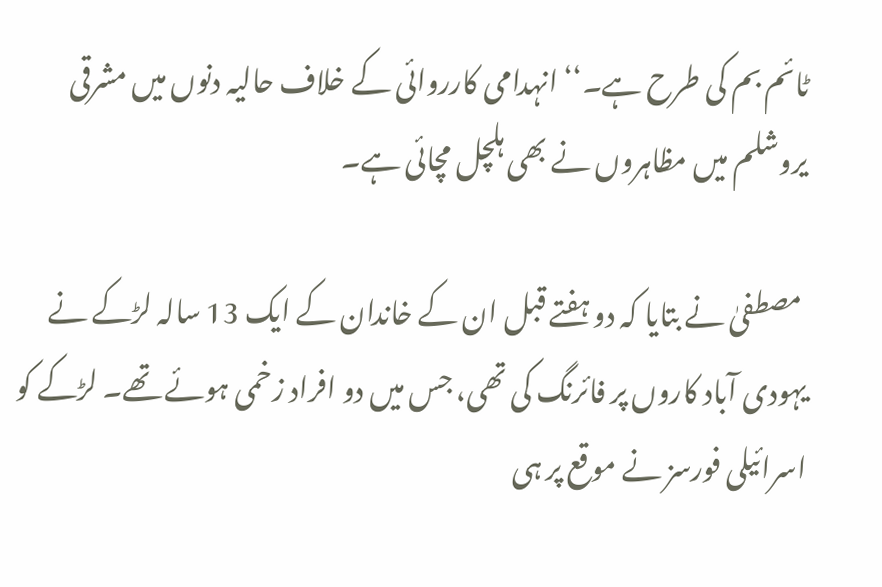ٹائم بم کی طرح ہے۔‘‘ انہدامی کارروائی کے خلاف حالیہ دنوں میں مشرقی یروشلم میں مظاہروں نے بھی ہلچل مچائی ہے۔

 مصطفیٰ نے بتایا کہ دو ہفتے قبل ان کے خاندان کے ایک 13 سالہ لڑکے نے یہودی آباد کاروں پر فائرنگ کی تھی، جس میں دو افراد زخمی ہوئے تھے۔ لڑکے کو اسرائیلی فورسز نے موقع پر ہی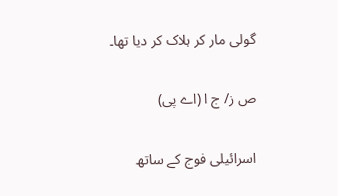گولی مار کر ہلاک کر دیا تھا۔

ص ز/ ج ا (اے پی)

اسرائیلی فوج کے ساتھ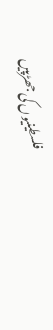فلسطینیوں کی جھڑپیں